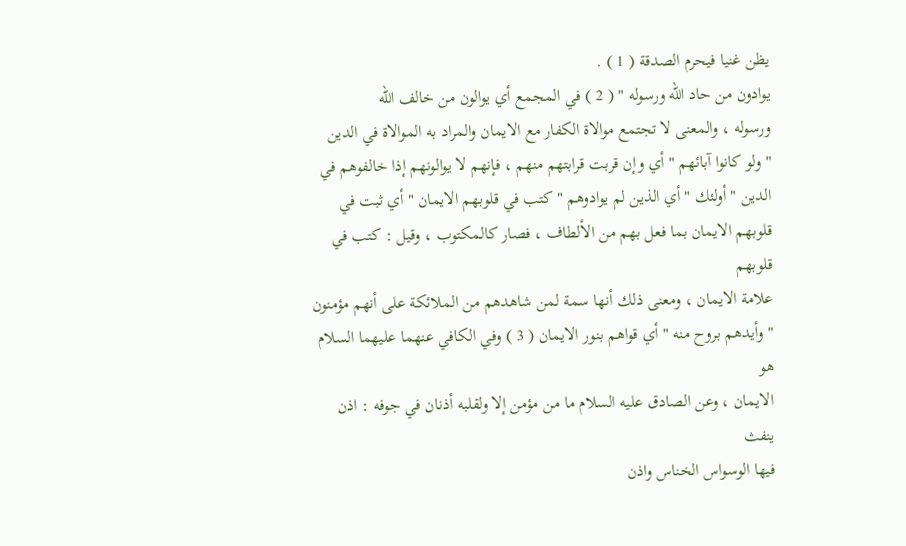يظن غنيا فيحرم الصدقة ( 1 ) .
يوادون من حاد الله ورسوله " ( 2 ) في المجمع أي يوالون من خالف الله
ورسوله ، والمعنى لا تجتمع موالاة الكفار مع الايمان والمراد به الموالاة في الدين
" ولو كانوا آبائهم " أي وإن قربت قرابتهم منهم ، فإنهم لا يوالونهم إذا خالفوهم في
الدين " أولئك " أي الذين لم يوادوهم " كتب في قلوبهم الايمان " أي ثبت في
قلوبهم الايمان بما فعل بهم من الألطاف ، فصار كالمكتوب ، وقيل : كتب في قلوبهم
علامة الايمان ، ومعنى ذلك أنها سمة لمن شاهدهم من الملائكة على أنهم مؤمنون
" وأيدهم بروح منه " أي قواهم بنور الايمان ( 3 ) وفي الكافي عنهما عليهما السلام هو
الايمان ، وعن الصادق عليه السلام ما من مؤمن إلا ولقلبه أذنان في جوفه : اذن ينفث
فيها الوسواس الخناس واذن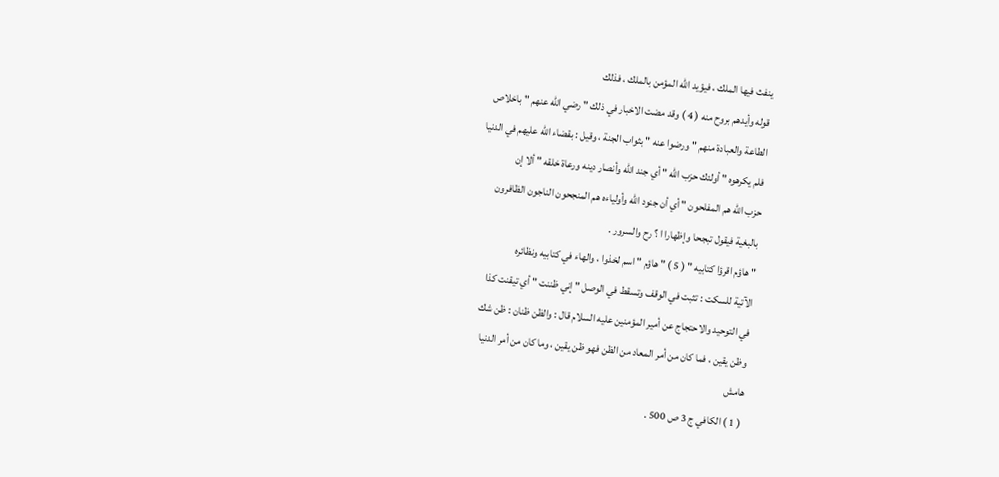ينفث فيها الملك ، فيؤيد الله المؤمن بالملك ، فذلك
قوله وأيدهم بروح منه ( 4 ) وقد مضت الاخبار في ذلك " رضي الله عنهم " باخلاص
الطاعة والعبادة منهم " ورضوا عنه " بثواب الجنة ، وقيل : بقضاء الله عليهم في الدنيا
فلم يكرهوه " أولئك حزب الله " أي جند الله وأنصار دينه ورعاة خلقه " ألا إن
حزب الله هم المفلحون " أي أن جنود الله وأولياءه هم المنجحون الناجون الظافرون
بالبغية فيقول تبجحا وإظهارا ا ؟ رح والسرور .
" هاؤم اقرؤا كتابيه " ( 5 ) " هاؤم " اسم لخذوا ، والهاء في كتابيه ونظائره
الآتية للسكت : تثبت في الوقف وتسقط في الوصل " إني ظننت " أي تيقنت كذا
في التوحيد والاحتجاج عن أمير المؤمنين عليه السلام قال : والظن ظنان : ظن شك
وظن يقين ، فما كان من أمر المعاد من الظن فهو ظن يقين ، وما كان من أمر الدنيا
هامش
( 1 ) الكافي ج 3 ص 500 .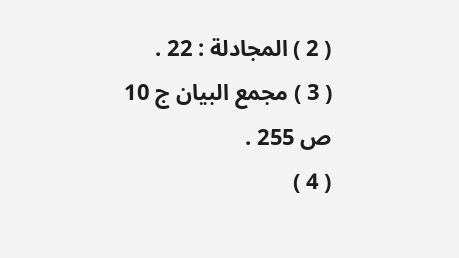( 2 ) المجادلة : 22 .
( 3 ) مجمع البيان ج 10 ص 255 .
( 4 )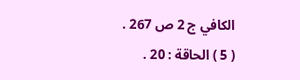الكافي ج 2 ص 267 .
( 5 ) الحاقة : 20 .